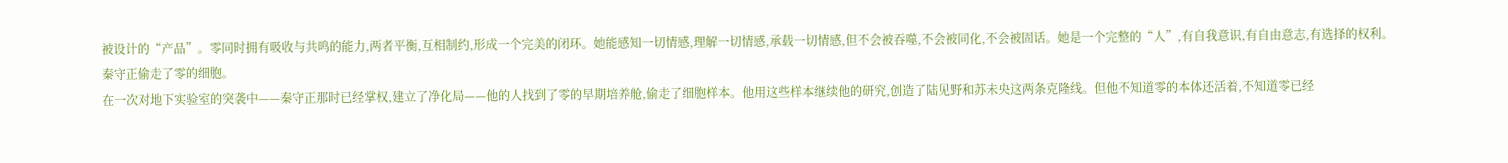被设计的“产品”。零同时拥有吸收与共鸣的能力,两者平衡,互相制约,形成一个完美的闭环。她能感知一切情感,理解一切情感,承载一切情感,但不会被吞噬,不会被同化,不会被固话。她是一个完整的“人”,有自我意识,有自由意志,有选择的权利。
秦守正偷走了零的细胞。
在一次对地下实验室的突袭中——秦守正那时已经掌权,建立了净化局——他的人找到了零的早期培养舱,偷走了细胞样本。他用这些样本继续他的研究,创造了陆见野和苏未央这两条克隆线。但他不知道零的本体还活着,不知道零已经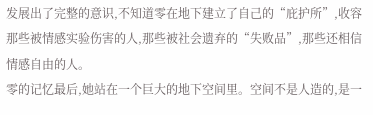发展出了完整的意识,不知道零在地下建立了自己的“庇护所”,收容那些被情感实验伤害的人,那些被社会遗弃的“失败品”,那些还相信情感自由的人。
零的记忆最后,她站在一个巨大的地下空间里。空间不是人造的,是一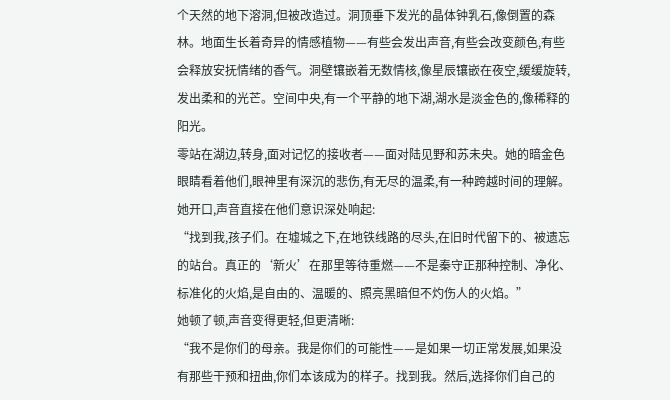个天然的地下溶洞,但被改造过。洞顶垂下发光的晶体钟乳石,像倒置的森林。地面生长着奇异的情感植物——有些会发出声音,有些会改变颜色,有些会释放安抚情绪的香气。洞壁镶嵌着无数情核,像星辰镶嵌在夜空,缓缓旋转,发出柔和的光芒。空间中央,有一个平静的地下湖,湖水是淡金色的,像稀释的阳光。
零站在湖边,转身,面对记忆的接收者——面对陆见野和苏未央。她的暗金色眼睛看着他们,眼神里有深沉的悲伤,有无尽的温柔,有一种跨越时间的理解。
她开口,声音直接在他们意识深处响起:
“找到我,孩子们。在墟城之下,在地铁线路的尽头,在旧时代留下的、被遗忘的站台。真正的‘新火’在那里等待重燃——不是秦守正那种控制、净化、标准化的火焰,是自由的、温暖的、照亮黑暗但不灼伤人的火焰。”
她顿了顿,声音变得更轻,但更清晰:
“我不是你们的母亲。我是你们的可能性——是如果一切正常发展,如果没有那些干预和扭曲,你们本该成为的样子。找到我。然后,选择你们自己的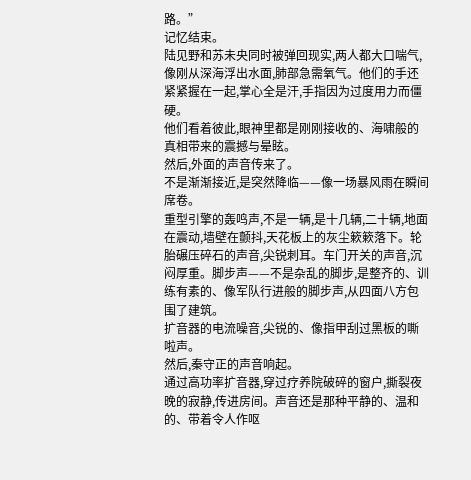路。”
记忆结束。
陆见野和苏未央同时被弹回现实,两人都大口喘气,像刚从深海浮出水面,肺部急需氧气。他们的手还紧紧握在一起,掌心全是汗,手指因为过度用力而僵硬。
他们看着彼此,眼神里都是刚刚接收的、海啸般的真相带来的震撼与晕眩。
然后,外面的声音传来了。
不是渐渐接近,是突然降临——像一场暴风雨在瞬间席卷。
重型引擎的轰鸣声,不是一辆,是十几辆,二十辆,地面在震动,墙壁在颤抖,天花板上的灰尘簌簌落下。轮胎碾压碎石的声音,尖锐刺耳。车门开关的声音,沉闷厚重。脚步声——不是杂乱的脚步,是整齐的、训练有素的、像军队行进般的脚步声,从四面八方包围了建筑。
扩音器的电流噪音,尖锐的、像指甲刮过黑板的嘶啦声。
然后,秦守正的声音响起。
通过高功率扩音器,穿过疗养院破碎的窗户,撕裂夜晚的寂静,传进房间。声音还是那种平静的、温和的、带着令人作呕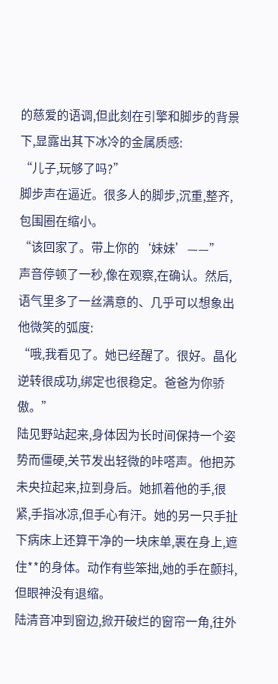的慈爱的语调,但此刻在引擎和脚步的背景下,显露出其下冰冷的金属质感:
“儿子,玩够了吗?”
脚步声在逼近。很多人的脚步,沉重,整齐,包围圈在缩小。
“该回家了。带上你的‘妹妹’——”
声音停顿了一秒,像在观察,在确认。然后,语气里多了一丝满意的、几乎可以想象出他微笑的弧度:
“哦,我看见了。她已经醒了。很好。晶化逆转很成功,绑定也很稳定。爸爸为你骄傲。”
陆见野站起来,身体因为长时间保持一个姿势而僵硬,关节发出轻微的咔嗒声。他把苏未央拉起来,拉到身后。她抓着他的手,很紧,手指冰凉,但手心有汗。她的另一只手扯下病床上还算干净的一块床单,裹在身上,遮住**的身体。动作有些笨拙,她的手在颤抖,但眼神没有退缩。
陆清音冲到窗边,掀开破烂的窗帘一角,往外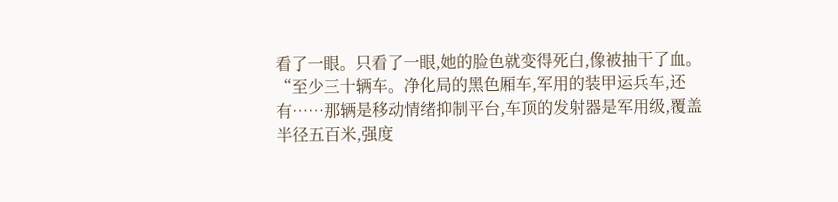看了一眼。只看了一眼,她的脸色就变得死白,像被抽干了血。
“至少三十辆车。净化局的黑色厢车,军用的装甲运兵车,还有……那辆是移动情绪抑制平台,车顶的发射器是军用级,覆盖半径五百米,强度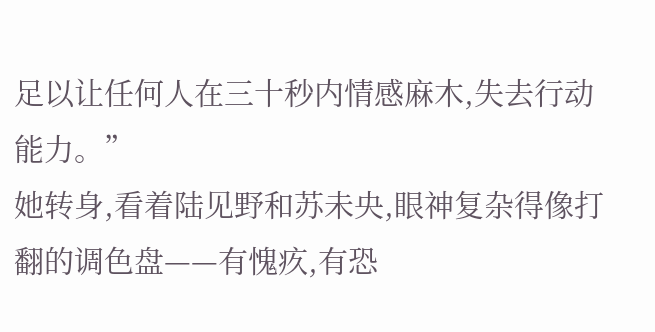足以让任何人在三十秒内情感麻木,失去行动能力。”
她转身,看着陆见野和苏未央,眼神复杂得像打翻的调色盘——有愧疚,有恐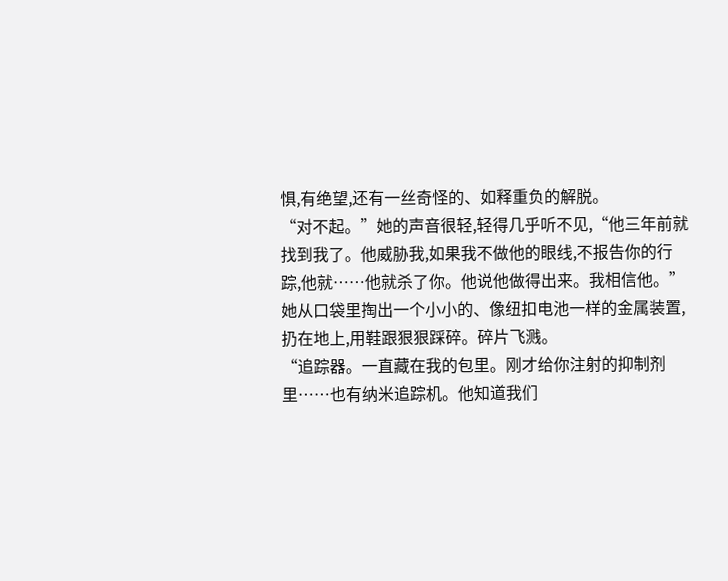惧,有绝望,还有一丝奇怪的、如释重负的解脱。
“对不起。”她的声音很轻,轻得几乎听不见,“他三年前就找到我了。他威胁我,如果我不做他的眼线,不报告你的行踪,他就……他就杀了你。他说他做得出来。我相信他。”
她从口袋里掏出一个小小的、像纽扣电池一样的金属装置,扔在地上,用鞋跟狠狠踩碎。碎片飞溅。
“追踪器。一直藏在我的包里。刚才给你注射的抑制剂里……也有纳米追踪机。他知道我们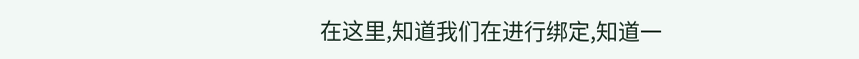在这里,知道我们在进行绑定,知道一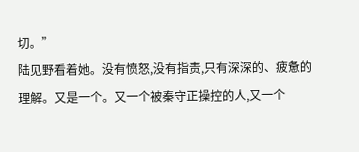切。”
陆见野看着她。没有愤怒,没有指责,只有深深的、疲惫的理解。又是一个。又一个被秦守正操控的人,又一个